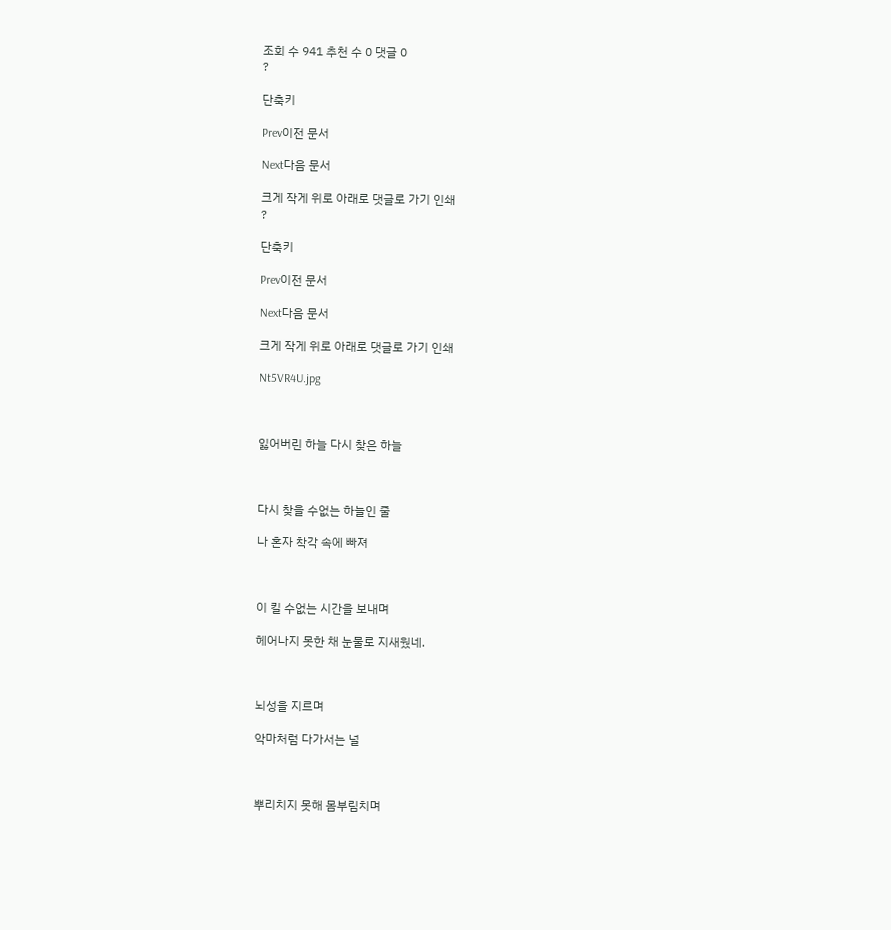조회 수 941 추천 수 0 댓글 0
?

단축키

Prev이전 문서

Next다음 문서

크게 작게 위로 아래로 댓글로 가기 인쇄
?

단축키

Prev이전 문서

Next다음 문서

크게 작게 위로 아래로 댓글로 가기 인쇄

Nt5VR4U.jpg



잃어버린 하늘 다시 찾은 하늘



다시 찾을 수없는 하늘인 줄

나 혼자 착각 속에 빠져



이 킬 수없는 시간을 보내며

헤어나지 못한 채 눈물로 지새웠네.



뇌성을 지르며

악마처럼 다가서는 널



뿌리치지 못해 몸부림치며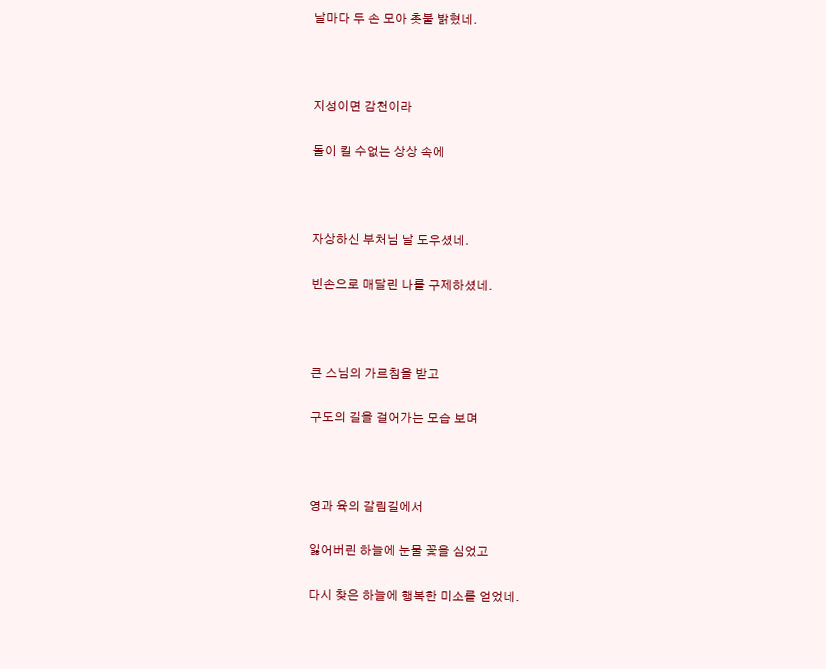날마다 두 손 모아 촛불 밝혔네.



지성이면 감천이라

돌이 킬 수없는 상상 속에



자상하신 부처님 날 도우셨네.

빈손으로 매달린 나를 구제하셨네.



큰 스님의 가르침을 받고

구도의 길을 걸어가는 모습 보며



영과 육의 갈림길에서

잃어버린 하늘에 눈물 꽃을 심었고

다시 찾은 하늘에 행복한 미소를 얻었네.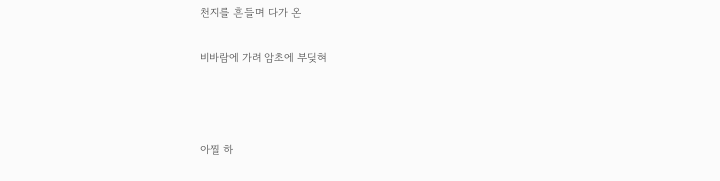천지를 흔들며 다가 온

비바람에 가려 암초에 부딪혀



아찔 하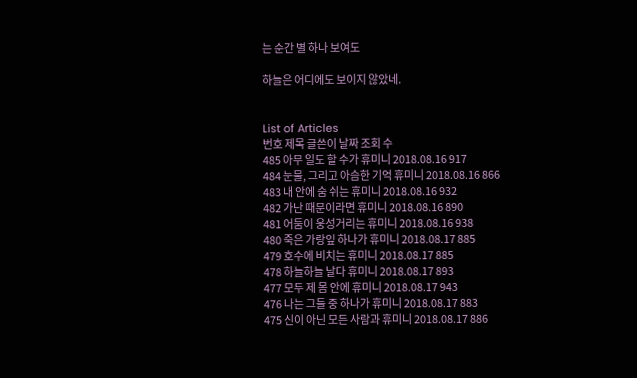는 순간 별 하나 보여도

하늘은 어디에도 보이지 않았네.


List of Articles
번호 제목 글쓴이 날짜 조회 수
485 아무 일도 할 수가 휴미니 2018.08.16 917
484 눈물, 그리고 아슴한 기억 휴미니 2018.08.16 866
483 내 안에 숨 쉬는 휴미니 2018.08.16 932
482 가난 때문이라면 휴미니 2018.08.16 890
481 어둠이 웅성거리는 휴미니 2018.08.16 938
480 죽은 가랑잎 하나가 휴미니 2018.08.17 885
479 호수에 비치는 휴미니 2018.08.17 885
478 하늘하늘 날다 휴미니 2018.08.17 893
477 모두 제 몸 안에 휴미니 2018.08.17 943
476 나는 그들 중 하나가 휴미니 2018.08.17 883
475 신이 아닌 모든 사람과 휴미니 2018.08.17 886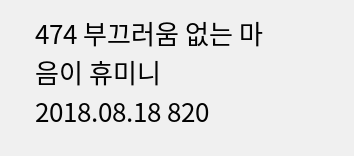474 부끄러움 없는 마음이 휴미니 2018.08.18 820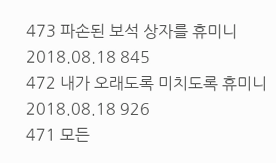473 파손된 보석 상자를 휴미니 2018.08.18 845
472 내가 오래도록 미치도록 휴미니 2018.08.18 926
471 모든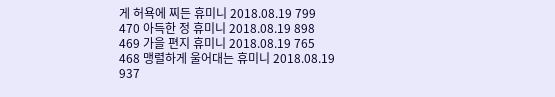게 허욕에 찌든 휴미니 2018.08.19 799
470 아득한 정 휴미니 2018.08.19 898
469 가을 편지 휴미니 2018.08.19 765
468 맹렬하게 울어대는 휴미니 2018.08.19 937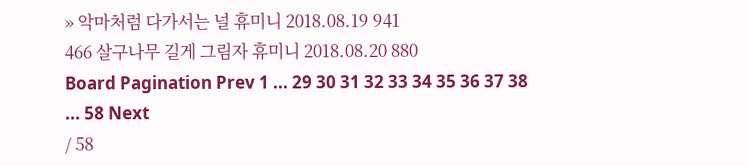» 악마처럼 다가서는 널 휴미니 2018.08.19 941
466 살구나무 길게 그림자 휴미니 2018.08.20 880
Board Pagination Prev 1 ... 29 30 31 32 33 34 35 36 37 38 ... 58 Next
/ 58